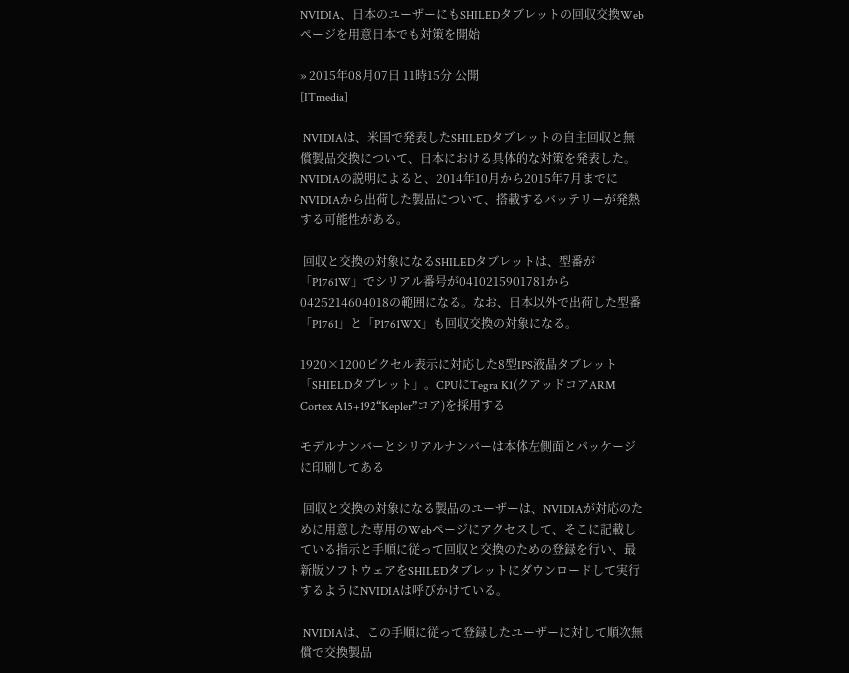NVIDIA、日本のユーザーにもSHILEDタブレットの回収交換Webページを用意日本でも対策を開始

» 2015年08月07日 11時15分 公開
[ITmedia]

 NVIDIAは、米国で発表したSHILEDタブレットの自主回収と無償製品交換について、日本における具体的な対策を発表した。NVIDIAの説明によると、2014年10月から2015年7月までにNVIDIAから出荷した製品について、搭載するバッテリーが発熱する可能性がある。

 回収と交換の対象になるSHILEDタブレットは、型番が「P1761W」でシリアル番号が0410215901781から0425214604018の範囲になる。なお、日本以外で出荷した型番「P1761」と「P1761WX」も回収交換の対象になる。

1920×1200ピクセル表示に対応した8型IPS液晶タブレット「SHIELDタブレット」。CPUにTegra K1(クアッドコアARM Cortex A15+192“Kepler”コア)を採用する

モデルナンバーとシリアルナンバーは本体左側面とパッケージに印刷してある

 回収と交換の対象になる製品のユーザーは、NVIDIAが対応のために用意した専用のWebページにアクセスして、そこに記載している指示と手順に従って回収と交換のための登録を行い、最新版ソフトウェアをSHILEDタブレットにダウンロードして実行するようにNVIDIAは呼びかけている。

 NVIDIAは、この手順に従って登録したユーザーに対して順次無償で交換製品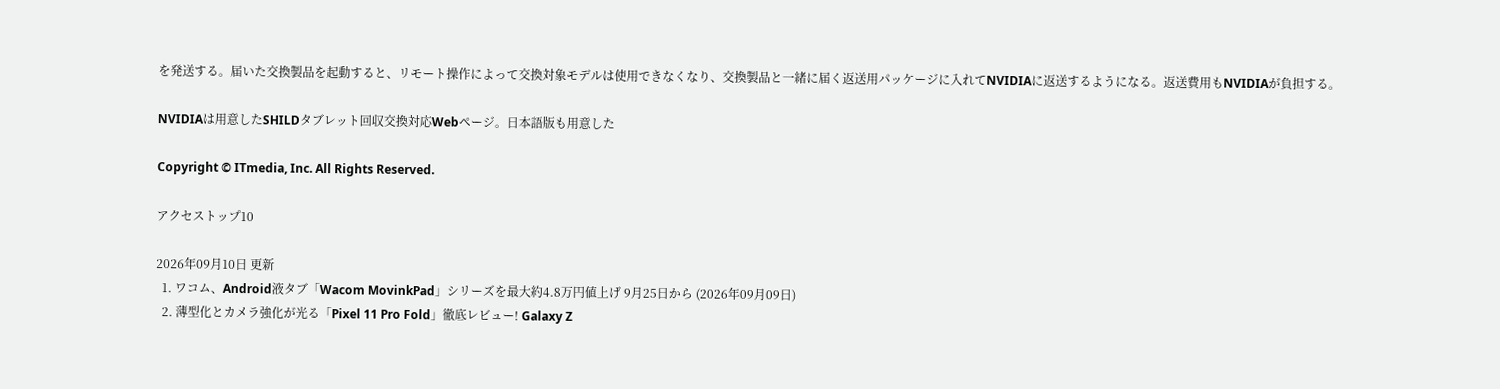を発送する。届いた交換製品を起動すると、リモート操作によって交換対象モデルは使用できなくなり、交換製品と一緒に届く返送用パッケージに入れてNVIDIAに返送するようになる。返送費用もNVIDIAが負担する。

NVIDIAは用意したSHILDタブレット回収交換対応Webページ。日本語版も用意した

Copyright © ITmedia, Inc. All Rights Reserved.

アクセストップ10

2026年09月10日 更新
  1. ワコム、Android液タブ「Wacom MovinkPad」シリーズを最大約4.8万円値上げ 9月25日から (2026年09月09日)
  2. 薄型化とカメラ強化が光る「Pixel 11 Pro Fold」徹底レビュー! Galaxy Z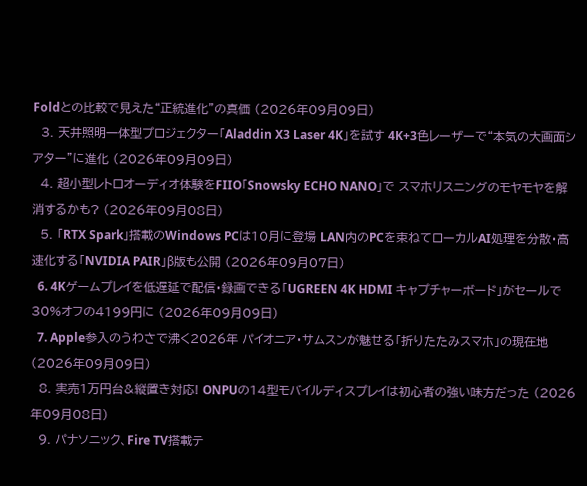Foldとの比較で見えた“正統進化”の真価 (2026年09月09日)
  3. 天井照明一体型プロジェクター「Aladdin X3 Laser 4K」を試す 4K+3色レーザーで“本気の大画面シアター”に進化 (2026年09月09日)
  4. 超小型レトロオーディオ体験をFIIO「Snowsky ECHO NANO」で スマホリスニングのモヤモヤを解消するかも? (2026年09月08日)
  5. 「RTX Spark」搭載のWindows PCは10月に登場 LAN内のPCを束ねてローカルAI処理を分散・高速化する「NVIDIA PAIR」β版も公開 (2026年09月07日)
  6. 4Kゲームプレイを低遅延で配信・録画できる「UGREEN 4K HDMI キャプチャーボード」がセールで30%オフの4199円に (2026年09月09日)
  7. Apple参入のうわさで沸く2026年 パイオニア・サムスンが魅せる「折りたたみスマホ」の現在地 (2026年09月09日)
  8. 実売1万円台&縦置き対応! ONPUの14型モバイルディスプレイは初心者の強い味方だった (2026年09月08日)
  9. パナソニック、Fire TV搭載テ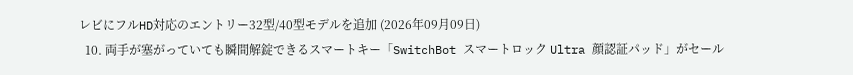レビにフルHD対応のエントリー32型/40型モデルを追加 (2026年09月09日)
  10. 両手が塞がっていても瞬間解錠できるスマートキー「SwitchBot スマートロック Ultra 顔認証パッド」がセール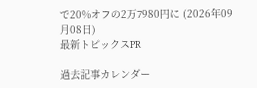で20%オフの2万7980円に (2026年09月08日)
最新トピックスPR

過去記事カレンダー